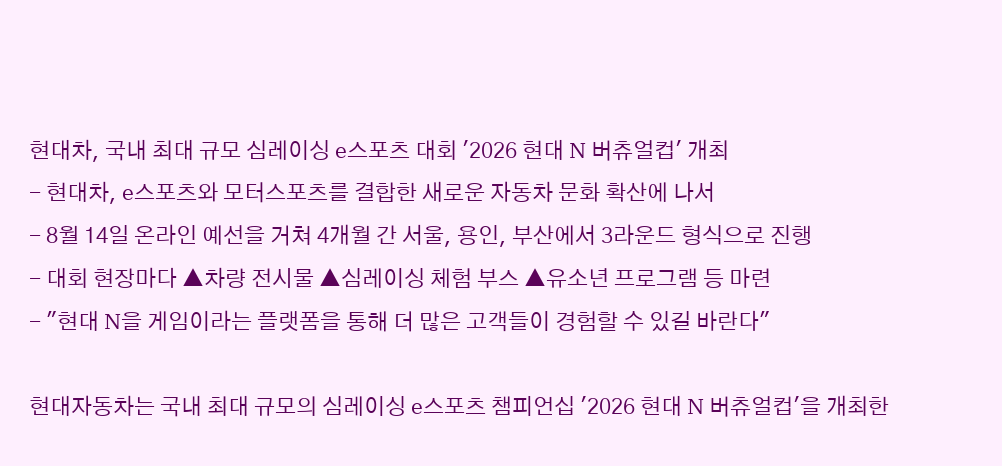현대차, 국내 최대 규모 심레이싱 e스포츠 대회 '2026 현대 N 버츄얼컵' 개최
- 현대차, e스포츠와 모터스포츠를 결합한 새로운 자동차 문화 확산에 나서
- 8월 14일 온라인 예선을 거쳐 4개월 간 서울, 용인, 부산에서 3라운드 형식으로 진행
- 대회 현장마다 ▲차량 전시물 ▲심레이싱 체험 부스 ▲유소년 프로그램 등 마련
- "현대 N을 게임이라는 플랫폼을 통해 더 많은 고객들이 경험할 수 있길 바란다"

현대자동차는 국내 최대 규모의 심레이싱 e스포츠 챔피언십 '2026 현대 N 버츄얼컵'을 개최한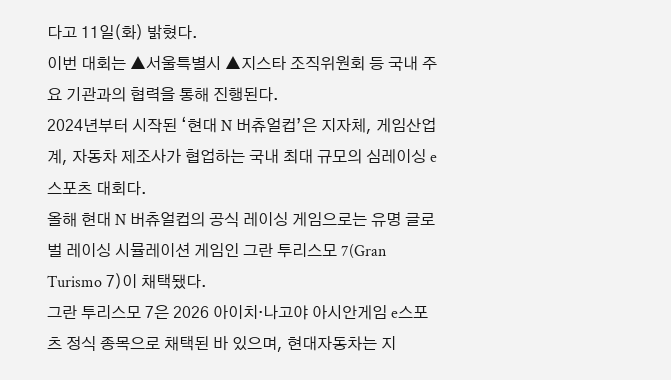다고 11일(화) 밝혔다.
이번 대회는 ▲서울특별시 ▲지스타 조직위원회 등 국내 주요 기관과의 협력을 통해 진행된다.
2024년부터 시작된 ‘현대 N 버츄얼컵’은 지자체, 게임산업계, 자동차 제조사가 협업하는 국내 최대 규모의 심레이싱 e스포츠 대회다.
올해 현대 N 버츄얼컵의 공식 레이싱 게임으로는 유명 글로벌 레이싱 시뮬레이션 게임인 그란 투리스모 7(Gran Turismo 7)이 채택됐다.
그란 투리스모 7은 2026 아이치·나고야 아시안게임 e스포츠 정식 종목으로 채택된 바 있으며, 현대자동차는 지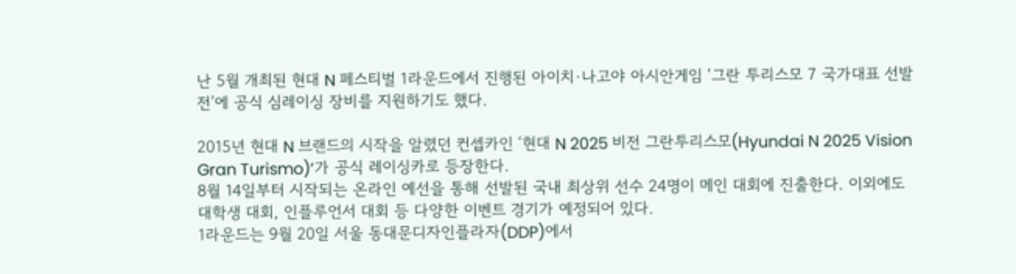난 5월 개최된 현대 N 페스티벌 1라운드에서 진행된 아이치·나고야 아시안게임 ‘그란 투리스모 7 국가대표 선발전’에 공식 심레이싱 장비를 지원하기도 했다.

2015년 현대 N 브랜드의 시작을 알렸던 컨셉카인 ‘현대 N 2025 비전 그란투리스모(Hyundai N 2025 Vision Gran Turismo)’가 공식 레이싱카로 등장한다.
8월 14일부터 시작되는 온라인 예선을 통해 선발된 국내 최상위 선수 24명이 메인 대회에 진출한다. 이외에도 대학생 대회, 인플루언서 대회 등 다양한 이벤트 경기가 예정되어 있다.
1라운드는 9월 20일 서울 동대문디자인플라자(DDP)에서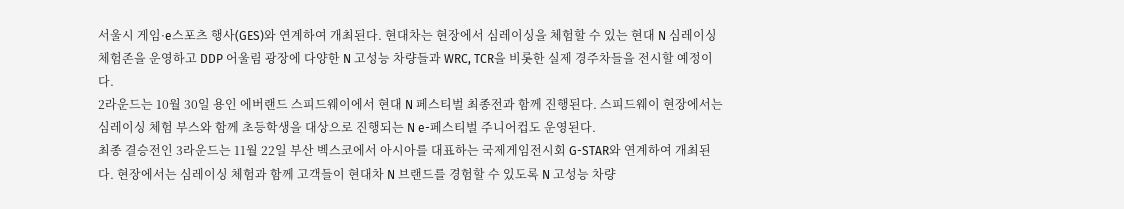서울시 게임·e스포츠 행사(GES)와 연계하여 개최된다. 현대차는 현장에서 심레이싱을 체험할 수 있는 현대 N 심레이싱 체험존을 운영하고 DDP 어울림 광장에 다양한 N 고성능 차량들과 WRC, TCR을 비롯한 실제 경주차들을 전시할 예정이다.
2라운드는 10월 30일 용인 에버랜드 스피드웨이에서 현대 N 페스티벌 최종전과 함께 진행된다. 스피드웨이 현장에서는 심레이싱 체험 부스와 함께 초등학생을 대상으로 진행되는 N e-페스티벌 주니어컵도 운영된다.
최종 결승전인 3라운드는 11월 22일 부산 벡스코에서 아시아를 대표하는 국제게임전시회 G-STAR와 연계하여 개최된다. 현장에서는 심레이싱 체험과 함께 고객들이 현대차 N 브랜드를 경험할 수 있도록 N 고성능 차량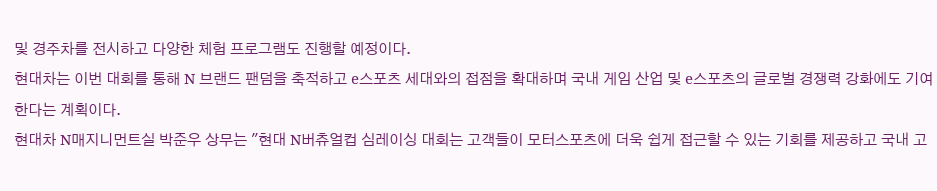및 경주차를 전시하고 다양한 체험 프로그램도 진행할 예정이다.
현대차는 이번 대회를 통해 N 브랜드 팬덤을 축적하고 e스포츠 세대와의 접점을 확대하며 국내 게임 산업 및 e스포츠의 글로벌 경쟁력 강화에도 기여한다는 계획이다.
현대차 N매지니먼트실 박준우 상무는 "현대 N버츄얼컵 심레이싱 대회는 고객들이 모터스포츠에 더욱 쉽게 접근할 수 있는 기회를 제공하고 국내 고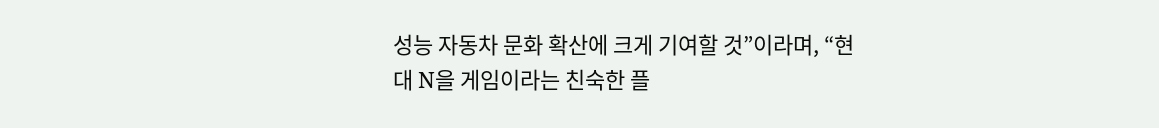성능 자동차 문화 확산에 크게 기여할 것”이라며, “현대 N을 게임이라는 친숙한 플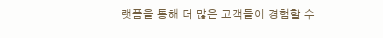랫폼을 통해 더 많은 고객들이 경험할 수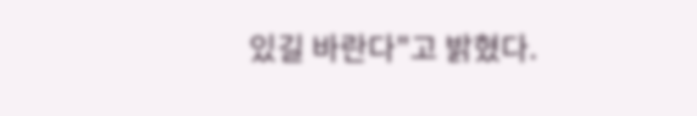있길 바란다"고 밝혔다.